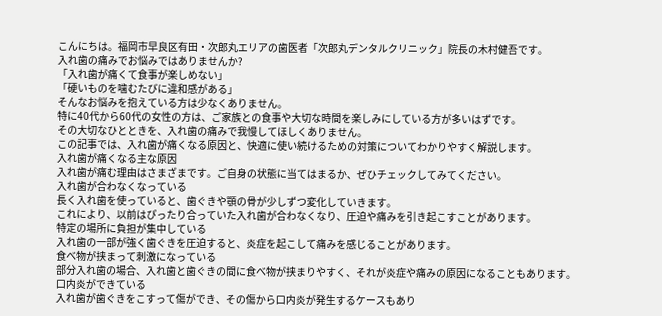こんにちは。福岡市早良区有田・次郎丸エリアの歯医者「次郎丸デンタルクリニック」院長の木村健吾です。
入れ歯の痛みでお悩みではありませんか?
「入れ歯が痛くて食事が楽しめない」
「硬いものを噛むたびに違和感がある」
そんなお悩みを抱えている方は少なくありません。
特に40代から60代の女性の方は、ご家族との食事や大切な時間を楽しみにしている方が多いはずです。
その大切なひとときを、入れ歯の痛みで我慢してほしくありません。
この記事では、入れ歯が痛くなる原因と、快適に使い続けるための対策についてわかりやすく解説します。
入れ歯が痛くなる主な原因
入れ歯が痛む理由はさまざまです。ご自身の状態に当てはまるか、ぜひチェックしてみてください。
入れ歯が合わなくなっている
長く入れ歯を使っていると、歯ぐきや顎の骨が少しずつ変化していきます。
これにより、以前はぴったり合っていた入れ歯が合わなくなり、圧迫や痛みを引き起こすことがあります。
特定の場所に負担が集中している
入れ歯の一部が強く歯ぐきを圧迫すると、炎症を起こして痛みを感じることがあります。
食べ物が挟まって刺激になっている
部分入れ歯の場合、入れ歯と歯ぐきの間に食べ物が挟まりやすく、それが炎症や痛みの原因になることもあります。
口内炎ができている
入れ歯が歯ぐきをこすって傷ができ、その傷から口内炎が発生するケースもあり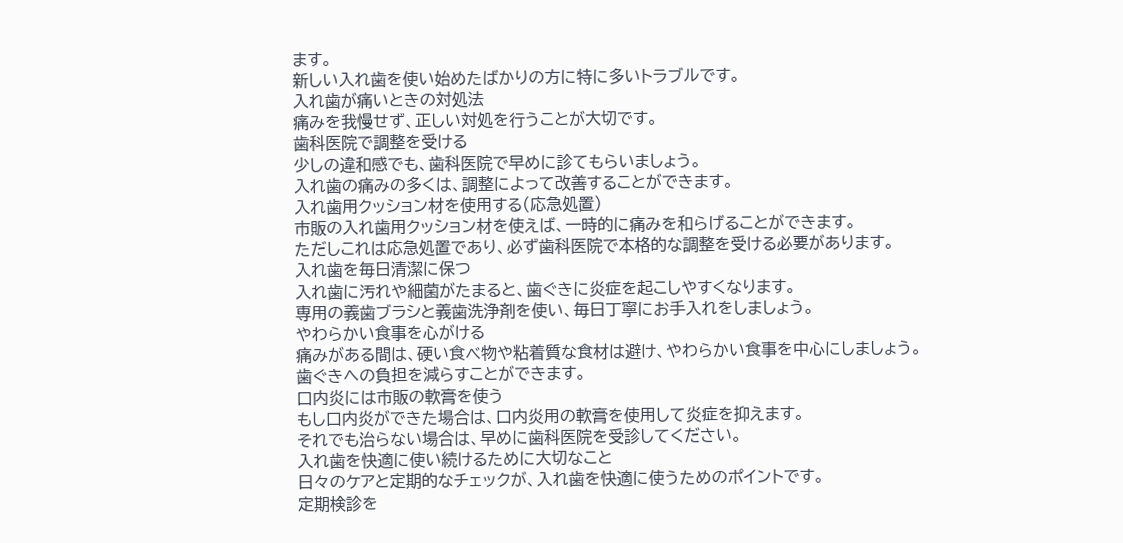ます。
新しい入れ歯を使い始めたばかりの方に特に多いトラブルです。
入れ歯が痛いときの対処法
痛みを我慢せず、正しい対処を行うことが大切です。
歯科医院で調整を受ける
少しの違和感でも、歯科医院で早めに診てもらいましょう。
入れ歯の痛みの多くは、調整によって改善することができます。
入れ歯用クッション材を使用する(応急処置)
市販の入れ歯用クッション材を使えば、一時的に痛みを和らげることができます。
ただしこれは応急処置であり、必ず歯科医院で本格的な調整を受ける必要があります。
入れ歯を毎日清潔に保つ
入れ歯に汚れや細菌がたまると、歯ぐきに炎症を起こしやすくなります。
専用の義歯ブラシと義歯洗浄剤を使い、毎日丁寧にお手入れをしましょう。
やわらかい食事を心がける
痛みがある間は、硬い食べ物や粘着質な食材は避け、やわらかい食事を中心にしましょう。
歯ぐきへの負担を減らすことができます。
口内炎には市販の軟膏を使う
もし口内炎ができた場合は、口内炎用の軟膏を使用して炎症を抑えます。
それでも治らない場合は、早めに歯科医院を受診してください。
入れ歯を快適に使い続けるために大切なこと
日々のケアと定期的なチェックが、入れ歯を快適に使うためのポイントです。
定期検診を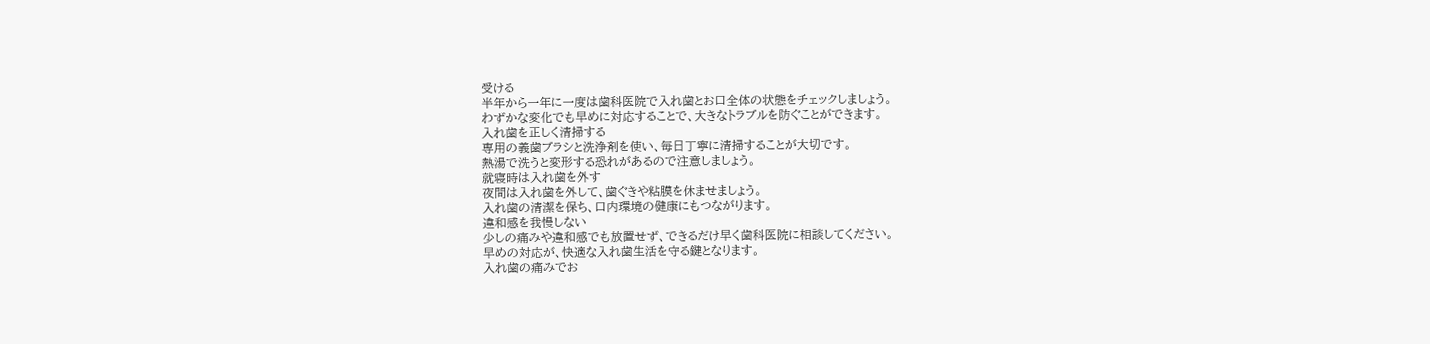受ける
半年から一年に一度は歯科医院で入れ歯とお口全体の状態をチェックしましょう。
わずかな変化でも早めに対応することで、大きなトラブルを防ぐことができます。
入れ歯を正しく清掃する
専用の義歯ブラシと洗浄剤を使い、毎日丁寧に清掃することが大切です。
熱湯で洗うと変形する恐れがあるので注意しましょう。
就寝時は入れ歯を外す
夜間は入れ歯を外して、歯ぐきや粘膜を休ませましょう。
入れ歯の清潔を保ち、口内環境の健康にもつながります。
違和感を我慢しない
少しの痛みや違和感でも放置せず、できるだけ早く歯科医院に相談してください。
早めの対応が、快適な入れ歯生活を守る鍵となります。
入れ歯の痛みでお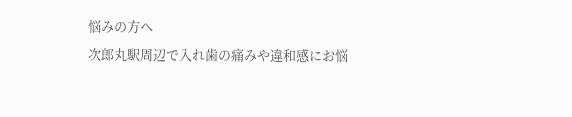悩みの方へ
次郎丸駅周辺で入れ歯の痛みや違和感にお悩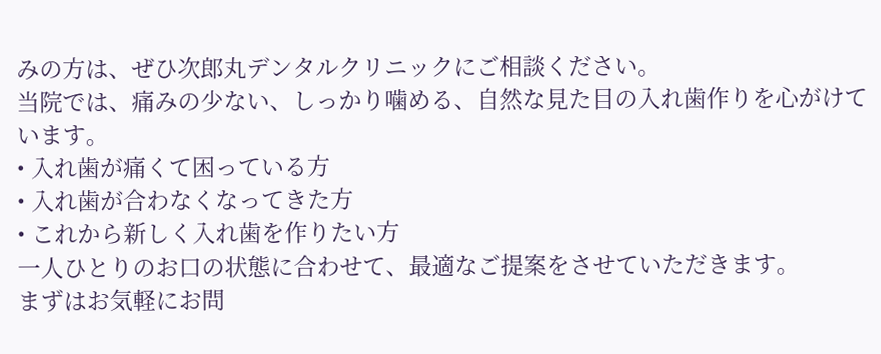みの方は、ぜひ次郎丸デンタルクリニックにご相談ください。
当院では、痛みの少ない、しっかり噛める、自然な見た目の入れ歯作りを心がけています。
• 入れ歯が痛くて困っている方
• 入れ歯が合わなくなってきた方
• これから新しく入れ歯を作りたい方
一人ひとりのお口の状態に合わせて、最適なご提案をさせていただきます。
まずはお気軽にお問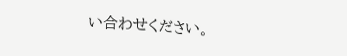い合わせください。